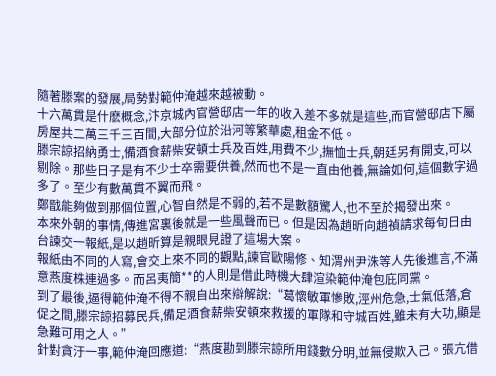隨著滕案的發展,局勢對範仲淹越來越被動。
十六萬貫是什麽概念,汴京城內官營邸店一年的收入差不多就是這些,而官營邸店下屬房屋共二萬三千三百間,大部分位於沿河等繁華處,租金不低。
滕宗諒招納勇士,備酒食薪柴安頓士兵及百姓,用費不少,撫恤士兵,朝廷另有開支,可以剔除。那些日子是有不少士卒需要供養,然而也不是一直由他養,無論如何,這個數字過多了。至少有數萬貫不翼而飛。
鄭戩能夠做到那個位置,心智自然是不弱的,若不是數額驚人,也不至於揭發出來。
本來外朝的事情,傳進宮裏後就是一些風聲而已。但是因為趙昕向趙禎請求每旬日由台諫交一報紙,是以趙昕算是親眼見證了這場大案。
報紙由不同的人寫,會交上來不同的觀點,諫官歐陽修、知渭州尹洙等人先後進言,不滿意燕度株連過多。而呂夷簡**的人則是借此時機大肆渲染範仲淹包庇同黨。
到了最後,逼得範仲淹不得不親自出來辯解說:“葛懷敏軍慘敗,涇州危急,士氣低落,倉促之間,滕宗諒招募民兵,備足酒食薪柴安頓來救援的軍隊和守城百姓,雖未有大功,顯是急難可用之人。”
針對貪汙一事,範仲淹回應道:“燕度勘到滕宗諒所用錢數分明,並無侵欺入己。張亢借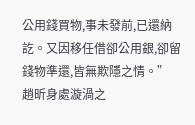公用錢買物,事未發前,已還納訖。又因移任借卻公用銀,卻留錢物準還,皆無欺隱之情。”
趙昕身處漩渦之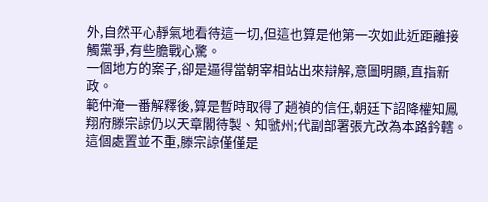外,自然平心靜氣地看待這一切,但這也算是他第一次如此近距離接觸黨爭,有些膽戰心驚。
一個地方的案子,卻是逼得當朝宰相站出來辯解,意圖明顯,直指新政。
範仲淹一番解釋後,算是暫時取得了趙禎的信任,朝廷下詔降權知鳳翔府滕宗諒仍以天章閣待製、知虢州;代副部署張亢改為本路鈐轄。這個處置並不重,滕宗諒僅僅是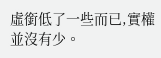虛銜低了一些而已,實權並沒有少。